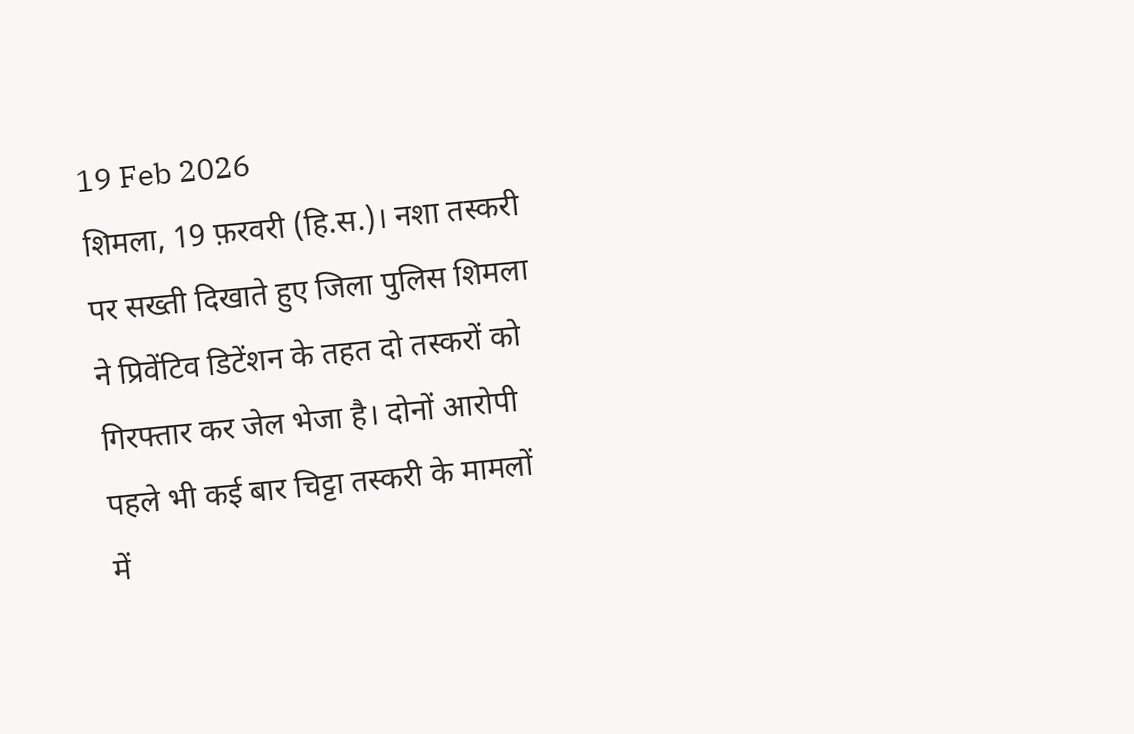19 Feb 2026
शिमला, 19 फ़रवरी (हि.स.)। नशा तस्करी पर सख्ती दिखाते हुए जिला पुलिस शिमला ने प्रिवेंटिव डिटेंशन के तहत दो तस्करों को गिरफ्तार कर जेल भेजा है। दोनों आरोपी पहले भी कई बार चिट्टा तस्करी के मामलों में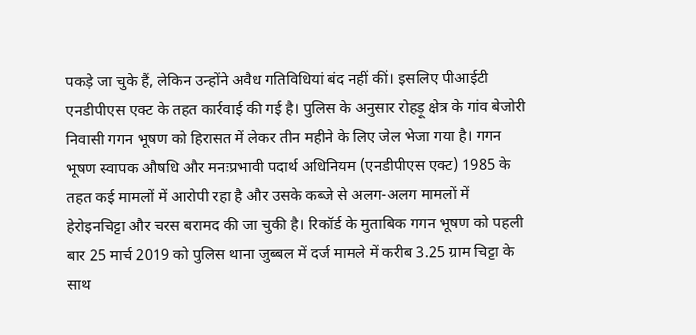पकड़े जा चुके हैं, लेकिन उन्होंने अवैध गतिविधियां बंद नहीं कीं। इसलिए पीआईटी एनडीपीएस एक्ट के तहत कार्रवाई की गई है। पुलिस के अनुसार रोहड़ू क्षेत्र के गांव बेजोरी निवासी गगन भूषण को हिरासत में लेकर तीन महीने के लिए जेल भेजा गया है। गगन भूषण स्वापक औषधि और मनःप्रभावी पदार्थ अधिनियम (एनडीपीएस एक्ट) 1985 के तहत कई मामलों में आरोपी रहा है और उसके कब्जे से अलग-अलग मामलों में हेरोइनचिट्टा और चरस बरामद की जा चुकी है। रिकॉर्ड के मुताबिक गगन भूषण को पहली बार 25 मार्च 2019 को पुलिस थाना जुब्बल में दर्ज मामले में करीब 3.25 ग्राम चिट्टा के साथ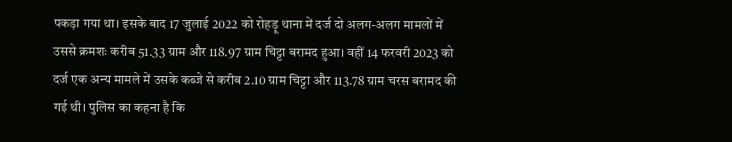पकड़ा गया था। इसके बाद 17 जुलाई 2022 को रोहड़ू थाना में दर्ज दो अलग-अलग मामलों में उससे क्रमशः करीब 51.33 ग्राम और 118.97 ग्राम चिट्टा बरामद हुआ। वहीं 14 फरवरी 2023 को दर्ज एक अन्य मामले में उसके कब्जे से करीब 2.10 ग्राम चिट्टा और 113.78 ग्राम चरस बरामद की गई थी। पुलिस का कहना है कि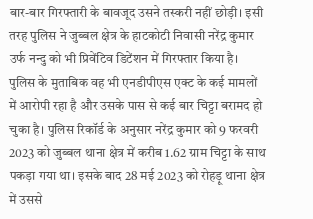बार-बार गिरफ्तारी के बावजूद उसने तस्करी नहीं छोड़ी। इसी तरह पुलिस ने जुब्बल क्षेत्र के हाटकोटी निवासी नरेंद्र कुमार उर्फ नन्दु को भी प्रिवेंटिव डिटेंशन में गिरफ्तार किया है। पुलिस के मुताबिक वह भी एनडीपीएस एक्ट के कई मामलों में आरोपी रहा है और उसके पास से कई बार चिट्टा बरामद हो चुका है। पुलिस रिकॉर्ड के अनुसार नरेंद्र कुमार को 9 फरवरी 2023 को जुब्बल थाना क्षेत्र में करीब 1.62 ग्राम चिट्टा के साथ पकड़ा गया था। इसके बाद 28 मई 2023 को रोहड़ू थाना क्षेत्र में उससे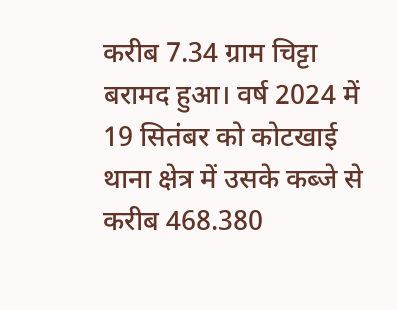करीब 7.34 ग्राम चिट्टा बरामद हुआ। वर्ष 2024 में 19 सितंबर को कोटखाई थाना क्षेत्र में उसके कब्जे से करीब 468.380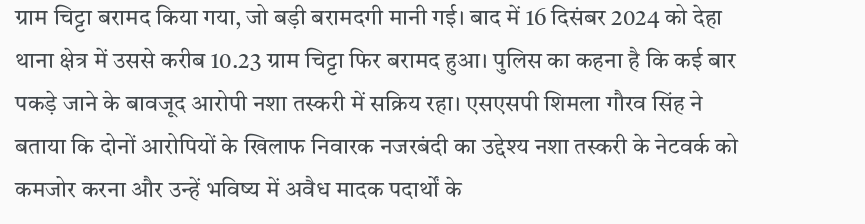ग्राम चिट्टा बरामद किया गया, जो बड़ी बरामदगी मानी गई। बाद में 16 दिसंबर 2024 को देहा थाना क्षेत्र में उससे करीब 10.23 ग्राम चिट्टा फिर बरामद हुआ। पुलिस का कहना है कि कई बार पकड़े जाने के बावजूद आरोपी नशा तस्करी में सक्रिय रहा। एसएसपी शिमला गौरव सिंह ने बताया कि दोनों आरोपियों के खिलाफ निवारक नजरबंदी का उद्देश्य नशा तस्करी के नेटवर्क को कमजोर करना और उन्हें भविष्य में अवैध मादक पदार्थों के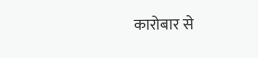कारोबार से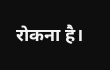रोकना है।